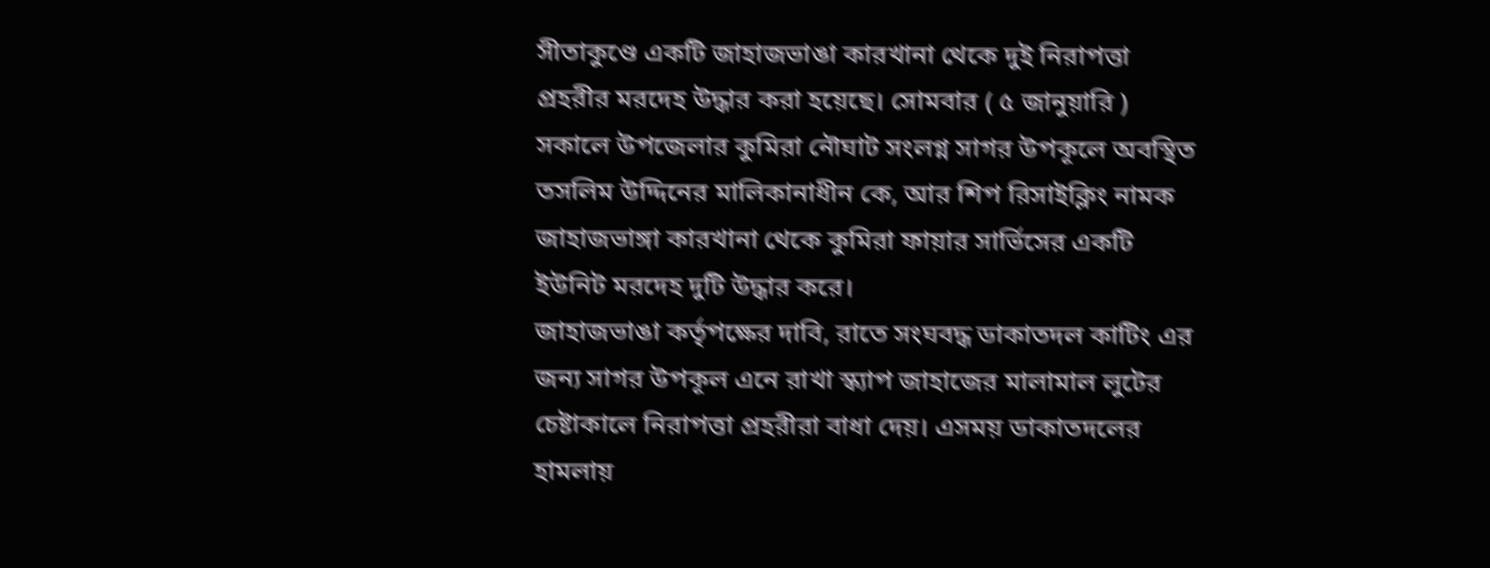সীতাকুণ্ডে একটি জাহাজভাঙা কারখানা থেকে দুই নিরাপত্তা প্রহরীর মরদেহ উদ্ধার করা হয়েছে। সোমবার ( ৫ জানুয়ারি ) সকালে উপজেলার কুমিরা নৌঘাট সংলগ্ন সাগর উপকূলে অবস্থিত তসলিম উদ্দিনের মালিকানাধীন কে, আর শিপ রিসাইক্লিং নামক জাহাজভাঙ্গা কারখানা থেকে কুমিরা ফায়ার সার্ভিসের একটি ইউনিট মরদেহ দুটি উদ্ধার করে।
জাহাজভাঙা কর্তৃপক্ষের দাবি, রাতে সংঘবদ্ধ ডাকাতদল কাটিং এর জন্য সাগর উপকূল এনে রাখা স্ক্যাপ জাহাজের মালামাল লুটের চেষ্টাকালে নিরাপত্তা প্রহরীরা বাধা দেয়। এসময় ডাকাতদলের হামলায়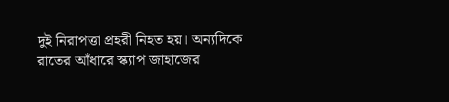দুই নিরাপত্তা প্রহরী নিহত হয়। অন্যদিকে রাতের আঁধারে স্ক্যাপ জাহাজের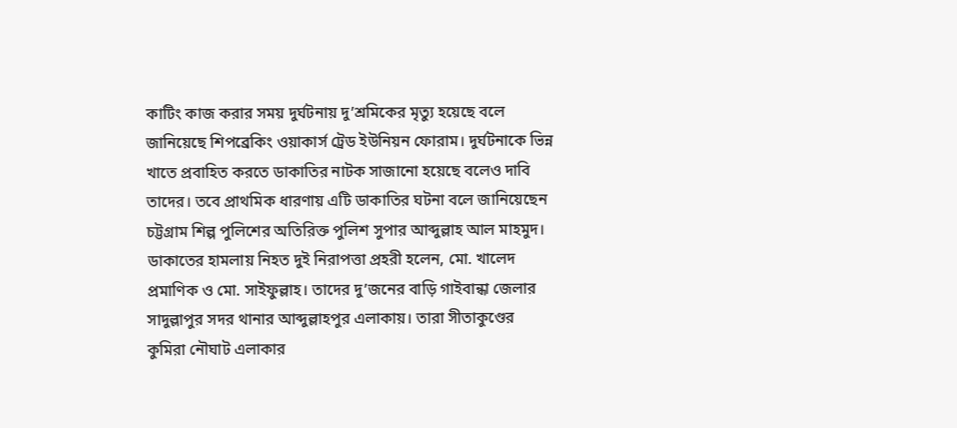কাটিং কাজ করার সময় দুর্ঘটনায় দু’শ্রমিকের মৃত্যু হয়েছে বলে জানিয়েছে শিপব্রেকিং ওয়াকার্স ট্রেড ইউনিয়ন ফোরাম। দুর্ঘটনাকে ভিন্ন খাতে প্রবাহিত করতে ডাকাতির নাটক সাজানো হয়েছে বলেও দাবি তাদের। তবে প্রাথমিক ধারণায় এটি ডাকাতির ঘটনা বলে জানিয়েছেন চট্টগ্রাম শিল্প পুলিশের অতিরিক্ত পুলিশ সুপার আব্দুল্লাহ আল মাহমুদ।
ডাকাতের হামলায় নিহত দুই নিরাপত্তা প্রহরী হলেন, মো. খালেদ প্রমাণিক ও মো. সাইফুল্লাহ। তাদের দু’জনের বাড়ি গাইবান্ধা জেলার সাদুল্লাপুর সদর থানার আব্দুল্লাহপুর এলাকায়। তারা সীতাকুণ্ডের কুমিরা নৌঘাট এলাকার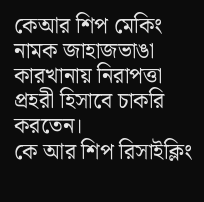কেআর শিপ মেকিং নামক জাহাজভাঙা কারখানায় নিরাপত্তা প্রহরী হিসাবে চাকরি করতেন।
কে আর শিপ রিসাইক্লিং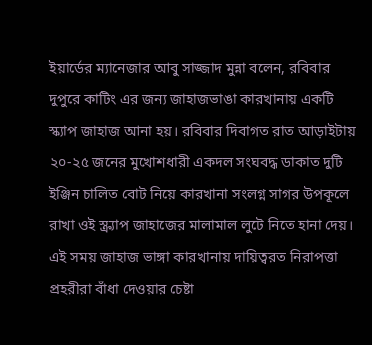ইয়ার্ডের ম্যানেজার আবু সাজ্জাদ মুন্না বলেন, রবিবার দুপুরে কাটিং এর জন্য জাহাজভাঙা কারখানায় একটি স্ক্যাপ জাহাজ আনা হয়। রবিবার দিবাগত রাত আড়াইটায় ২০-২৫ জনের মুখোশধারী একদল সংঘবদ্ধ ডাকাত দুটি ইঞ্জিন চালিত বোট নিয়ে কারখানা সংলগ্ন সাগর উপকূলে রাখা ওই স্ক্র্যাপ জাহাজের মালামাল লুটে নিতে হানা দেয়। এই সময় জাহাজ ভাঙ্গা কারখানায় দায়িত্বরত নিরাপত্তা প্রহরীরা বাঁধা দেওয়ার চেষ্টা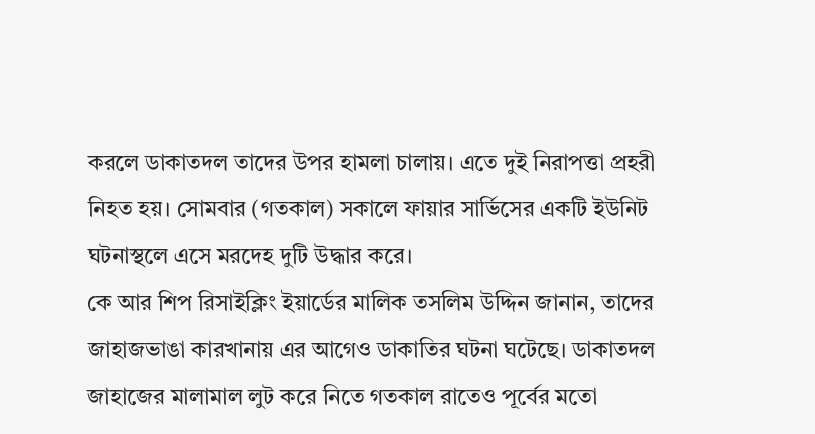করলে ডাকাতদল তাদের উপর হামলা চালায়। এতে দুই নিরাপত্তা প্রহরী নিহত হয়। সোমবার (গতকাল) সকালে ফায়ার সার্ভিসের একটি ইউনিট ঘটনাস্থলে এসে মরদেহ দুটি উদ্ধার করে।
কে আর শিপ রিসাইক্লিং ইয়ার্ডের মালিক তসলিম উদ্দিন জানান, তাদের জাহাজভাঙা কারখানায় এর আগেও ডাকাতির ঘটনা ঘটেছে। ডাকাতদল জাহাজের মালামাল লুট করে নিতে গতকাল রাতেও পূর্বের মতো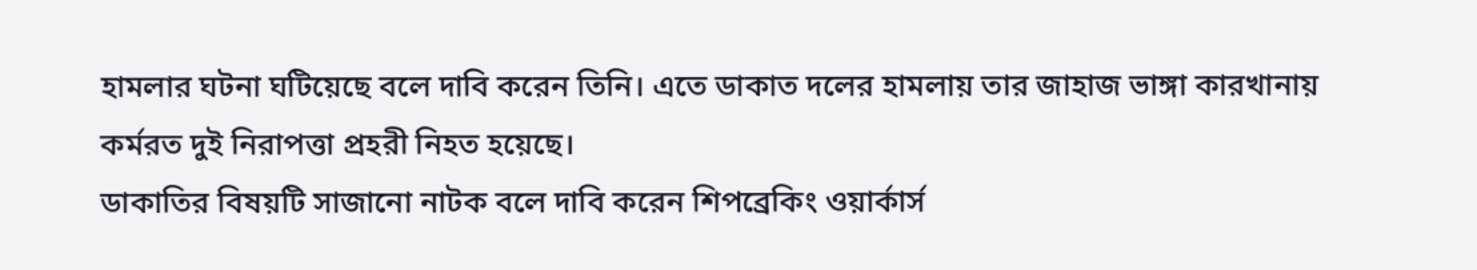হামলার ঘটনা ঘটিয়েছে বলে দাবি করেন তিনি। এতে ডাকাত দলের হামলায় তার জাহাজ ভাঙ্গা কারখানায় কর্মরত দুই নিরাপত্তা প্রহরী নিহত হয়েছে।
ডাকাতির বিষয়টি সাজানো নাটক বলে দাবি করেন শিপব্রেকিং ওয়ার্কার্স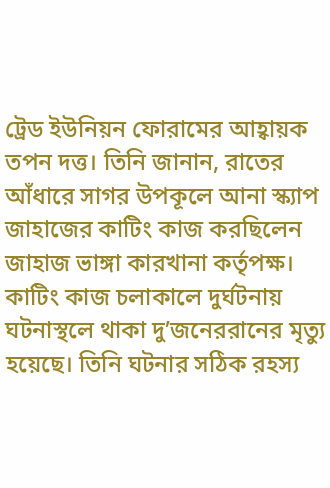ট্রেড ইউনিয়ন ফোরামের আহ্বায়ক তপন দত্ত। তিনি জানান, রাতের আঁধারে সাগর উপকূলে আনা স্ক্যাপ জাহাজের কাটিং কাজ করছিলেন জাহাজ ভাঙ্গা কারখানা কর্তৃপক্ষ। কাটিং কাজ চলাকালে দুর্ঘটনায় ঘটনাস্থলে থাকা দু’জনেররানের মৃত্যু হয়েছে। তিনি ঘটনার সঠিক রহস্য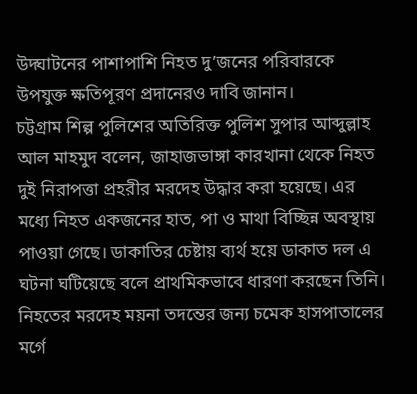উদ্ঘাটনের পাশাপাশি নিহত দু’জনের পরিবারকে উপযুক্ত ক্ষতিপূরণ প্রদানেরও দাবি জানান।
চট্টগ্রাম শিল্প পুলিশের অতিরিক্ত পুলিশ সুপার আব্দুল্লাহ আল মাহমুদ বলেন, জাহাজভাঙ্গা কারখানা থেকে নিহত দুই নিরাপত্তা প্রহরীর মরদেহ উদ্ধার করা হয়েছে। এর মধ্যে নিহত একজনের হাত, পা ও মাথা বিচ্ছিন্ন অবস্থায় পাওয়া গেছে। ডাকাতির চেষ্টায় ব্যর্থ হয়ে ডাকাত দল এ ঘটনা ঘটিয়েছে বলে প্রাথমিকভাবে ধারণা করছেন তিনি। নিহতের মরদেহ ময়না তদন্তের জন্য চমেক হাসপাতালের মর্গে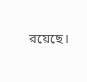রয়েছে।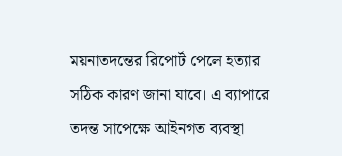ময়নাতদন্তের রিপোর্ট পেলে হত্যার সঠিক কারণ জানা যাবে। এ ব্যাপারে তদন্ত সাপেক্ষে আইনগত ব্যবস্থা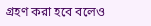গ্রহণ করা হবে বলেও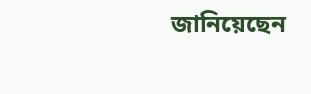জানিয়েছেন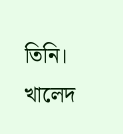তিনি।
খালেদ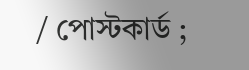/ পোস্টকার্ড ;